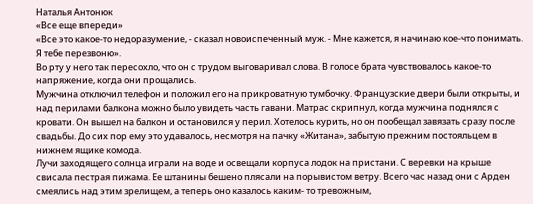Наталья Антонюк
«Все еще впереди»
«Все это какое-то недоразумение, - сказал новоиспеченный муж. - Мне кажется, я начинаю кое-что понимать. Я тебе перезвоню».
Во рту у него так пересохло, что он с трудом выговаривал слова. В голосе брата чувствовалось какое-то напряжение, когда они прощались.
Мужчина отключил телефон и положил его на прикроватную тумбочку. Французские двери были открыты, и над перилами балкона можно было увидеть часть гавани. Матрас скрипнул, когда мужчина поднялся с кровати. Он вышел на балкон и остановился у перил. Хотелось курить, но он пообещал завязать сразу после свадьбы. До сих пор ему это удавалось, несмотря на пачку «Житана», забытую прежним постояльцем в нижнем ящике комода.
Лучи заходящего солнца играли на воде и освещали корпуса лодок на пристани. С веревки на крыше свисала пестрая пижама. Ее штанины бешено плясали на порывистом ветру. Всего час назад они с Арден смеялись над этим зрелищем, а теперь оно казалось каким- то тревожным,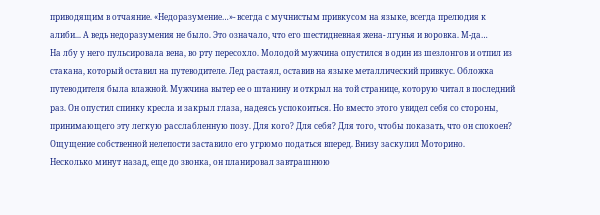приводящим в отчаяние. «Недоразумение…»- всегда с мучнистым привкусом на языке, всегда прелюдия к алиби... А ведь недоразумения не было. Это означало, что его шестидневная жена- лгунья и воровка. М-да…
На лбу у него пульсировала вена, во рту пересохло. Молодой мужчина опустился в один из шезлонгов и отпил из стакана, который оставил на путеводителе. Лед растаял, оставив на языке металлический привкус. Обложка путеводителя была влажной. Мужчина вытер ее о штанину и открыл на той странице, которую читал в последний раз. Он опустил спинку кресла и закрыл глаза, надеясь успокоиться. Но вместо этого увидел себя со стороны, принимающего эту легкую расслабленную позу. Для кого? Для себя? Для того, чтобы показать, что он спокоен? Ощущение собственной нелепости заставило его угрюмо податься вперед. Внизу заскулил Моторино.
Несколько минут назад, еще до звонка, он планировал завтрашнюю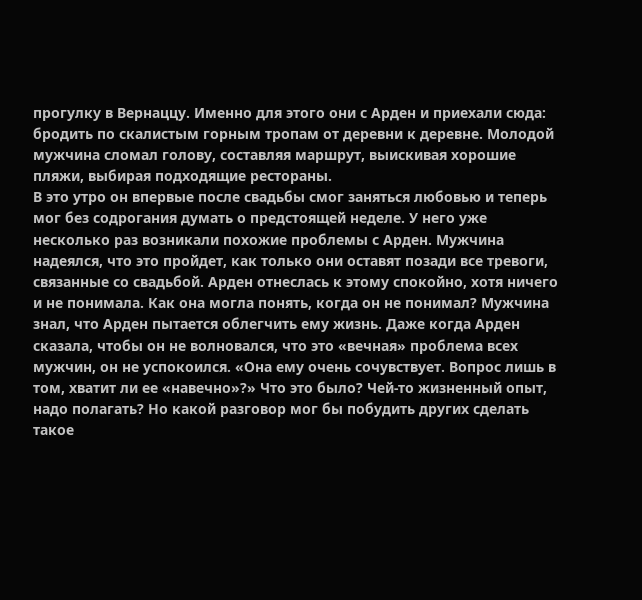прогулку в Вернаццу. Именно для этого они с Арден и приехали сюда: бродить по скалистым горным тропам от деревни к деревне. Молодой мужчина сломал голову, составляя маршрут, выискивая хорошие пляжи, выбирая подходящие рестораны.
В это утро он впервые после свадьбы смог заняться любовью и теперь мог без содрогания думать о предстоящей неделе. У него уже несколько раз возникали похожие проблемы с Арден. Мужчина надеялся, что это пройдет, как только они оставят позади все тревоги, связанные со свадьбой. Арден отнеслась к этому спокойно, хотя ничего и не понимала. Как она могла понять, когда он не понимал? Мужчина знал, что Арден пытается облегчить ему жизнь. Даже когда Арден сказала, чтобы он не волновался, что это «вечная» проблема всех мужчин, он не успокоился. «Она ему очень сочувствует. Вопрос лишь в том, хватит ли ее «навечно»?» Что это было? Чей-то жизненный опыт, надо полагать? Но какой разговор мог бы побудить других сделать такое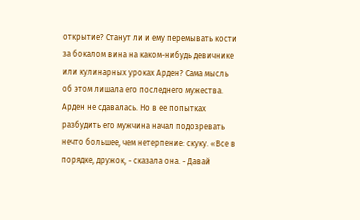открытие? Станут ли и ему перемывать кости за бокалом вина на каком-нибудь девичнике или кулинарных уроках Арден? Сама мысль об этом лишала его последнего мужества.
Арден не сдавалась. Но в ее попытках разбудить его мужчина начал подозревать нечто большее, чем нетерпение: скуку. «Все в порядке, дружок, - сказала она. - Давай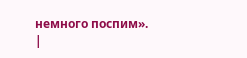немного поспим».
|